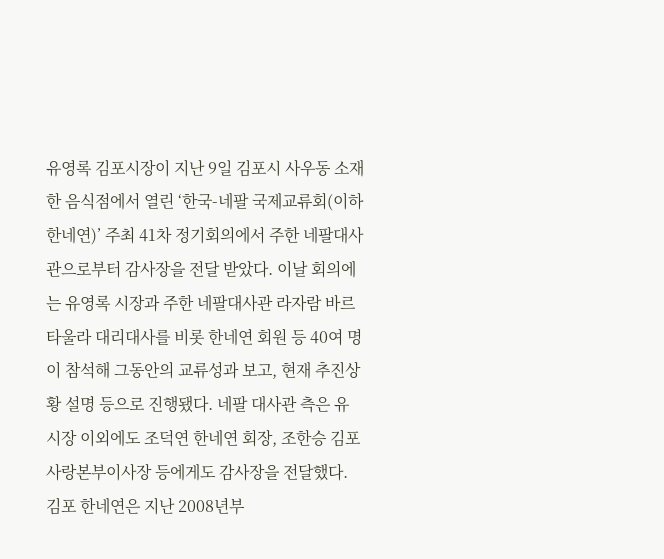유영록 김포시장이 지난 9일 김포시 사우동 소재 한 음식점에서 열린 ‘한국-네팔 국제교류회(이하 한네연)’ 주최 41차 정기회의에서 주한 네팔대사관으로부터 감사장을 전달 받았다. 이날 회의에는 유영록 시장과 주한 네팔대사관 라자람 바르타울라 대리대사를 비롯 한네연 회원 등 40여 명이 참석해 그동안의 교류성과 보고, 현재 추진상황 설명 등으로 진행됐다. 네팔 대사관 측은 유 시장 이외에도 조덕연 한네연 회장, 조한승 김포사랑본부이사장 등에게도 감사장을 전달했다. 김포 한네연은 지난 2008년부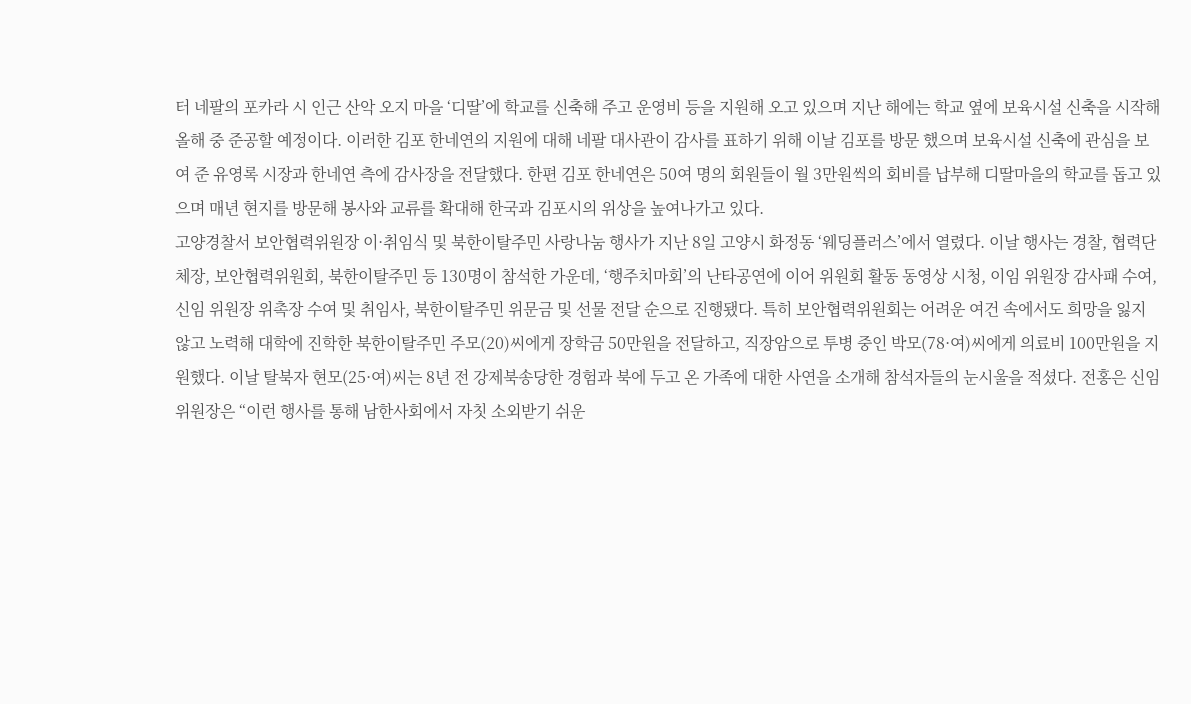터 네팔의 포카라 시 인근 산악 오지 마을 ‘디딸’에 학교를 신축해 주고 운영비 등을 지원해 오고 있으며 지난 해에는 학교 옆에 보육시설 신축을 시작해 올해 중 준공할 예정이다. 이러한 김포 한네연의 지원에 대해 네팔 대사관이 감사를 표하기 위해 이날 김포를 방문 했으며 보육시설 신축에 관심을 보여 준 유영록 시장과 한네연 측에 감사장을 전달했다. 한편 김포 한네연은 50여 명의 회원들이 월 3만원씩의 회비를 납부해 디딸마을의 학교를 돕고 있으며 매년 현지를 방문해 봉사와 교류를 확대해 한국과 김포시의 위상을 높여나가고 있다.
고양경찰서 보안협력위원장 이·취임식 및 북한이탈주민 사랑나눔 행사가 지난 8일 고양시 화정동 ‘웨딩플러스’에서 열렸다. 이날 행사는 경찰, 협력단체장, 보안협력위원회, 북한이탈주민 등 130명이 참석한 가운데, ‘행주치마회’의 난타공연에 이어 위원회 활동 동영상 시청, 이임 위원장 감사패 수여, 신임 위원장 위촉장 수여 및 취임사, 북한이탈주민 위문금 및 선물 전달 순으로 진행됐다. 특히 보안협력위원회는 어려운 여건 속에서도 희망을 잃지 않고 노력해 대학에 진학한 북한이탈주민 주모(20)씨에게 장학금 50만원을 전달하고, 직장암으로 투병 중인 박모(78·여)씨에게 의료비 100만원을 지원했다. 이날 탈북자 현모(25·여)씨는 8년 전 강제북송당한 경험과 북에 두고 온 가족에 대한 사연을 소개해 참석자들의 눈시울을 적셨다. 전홍은 신임 위원장은 “이런 행사를 통해 남한사회에서 자칫 소외받기 쉬운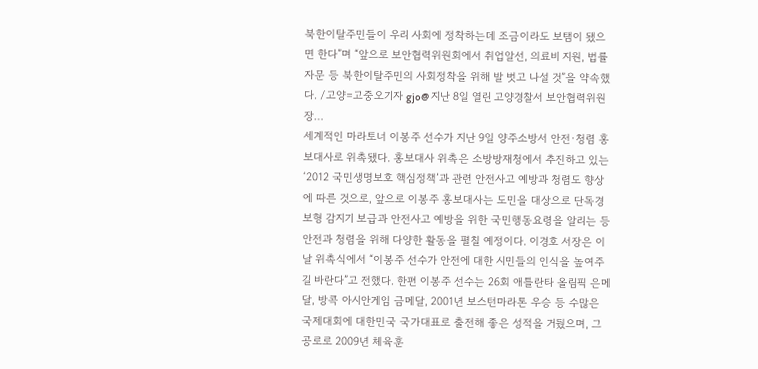북한이탈주민들이 우리 사회에 정착하는데 조금이라도 보탬이 됐으면 한다”며 “앞으로 보안협력위원회에서 취업알선, 의료비 지원, 법률자문 등 북한이탈주민의 사회정착을 위해 발 벗고 나설 것”을 약속했다. /고양=고중오기자 gjo@ 지난 8일 열린 고양경찰서 보안협력위원장…
세계적인 마라토너 이봉주 선수가 지난 9일 양주소방서 안전·청렴 홍보대사로 위촉됐다. 홍보대사 위촉은 소방방재청에서 추진하고 있는 ‘2012 국민생명보호 핵심정책’과 관련 안전사고 예방과 청렴도 향상에 따른 것으로, 앞으로 이봉주 홍보대사는 도민을 대상으로 단독경보형 감지기 보급과 안전사고 예방을 위한 국민행동요령을 알리는 등 안전과 청렴을 위해 다양한 활동을 펼칠 예정이다. 이경호 서장은 이날 위촉식에서 “이봉주 선수가 안전에 대한 시민들의 인식을 높여주길 바란다”고 전했다. 한편 이봉주 선수는 26회 애틀란타 올림픽 은메달, 방콕 아시안게임 금메달, 2001년 보스턴마라톤 우승 등 수많은 국제대회에 대한민국 국가대표로 출전해 좋은 성적을 거뒀으며, 그 공로로 2009년 체육훈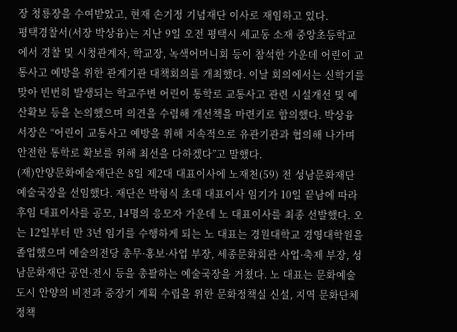장 청룡장을 수여받았고, 현재 손기정 기념재단 이사로 재임하고 있다.
평택경찰서(서장 박상융)는 지난 9일 오전 평택시 세교동 소재 중앙초등학교에서 경찰 및 시청관계자, 학교장, 녹색어머니회 등이 참석한 가운데 어린이 교통사고 예방을 위한 관계기관 대책회의를 개최했다. 이날 회의에서는 신학기를 맞아 빈번히 발생되는 학교주변 어린이 통학로 교통사고 관련 시설개선 및 예산확보 등을 논의했으며 의견을 수렴해 개선책을 마련키로 합의했다. 박상융 서장은 “어린이 교통사고 예방을 위해 지속적으로 유관기관과 협의해 나가며 안전한 통학로 확보를 위해 최선을 다하겠다”고 말했다.
(재)안양문화예술재단은 8일 제2대 대표이사에 노재천(59) 전 성남문화재단 예술국장을 선임했다. 재단은 박형식 초대 대표이사 임기가 10일 끝남에 따라 후임 대표이사를 공모, 14명의 응모자 가운데 노 대표이사를 최종 선발했다. 오는 12일부터 만 3년 임기를 수행하게 되는 노 대표는 경원대학교 경영대학원을 졸업했으며 예술의전당 총무·홍보·사업 부장, 세종문화회관 사업·축제 부장, 성남문화재단 공연·전시 등을 총괄하는 예술국장을 거쳤다. 노 대표는 문화예술도시 안양의 비전과 중장기 계획 수립을 위한 문화정책실 신설, 지역 문화단체 정책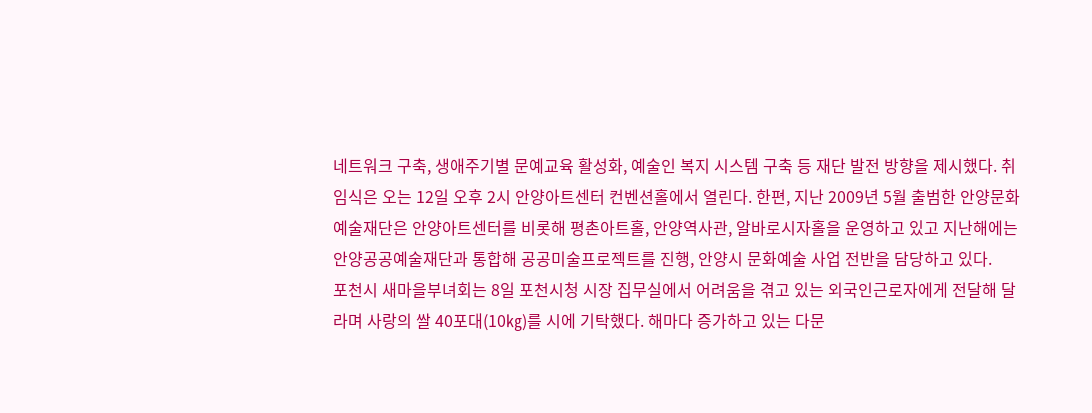네트워크 구축, 생애주기별 문예교육 활성화, 예술인 복지 시스템 구축 등 재단 발전 방향을 제시했다. 취임식은 오는 12일 오후 2시 안양아트센터 컨벤션홀에서 열린다. 한편, 지난 2009년 5월 출범한 안양문화예술재단은 안양아트센터를 비롯해 평촌아트홀, 안양역사관, 알바로시자홀을 운영하고 있고 지난해에는 안양공공예술재단과 통합해 공공미술프로젝트를 진행, 안양시 문화예술 사업 전반을 담당하고 있다.
포천시 새마을부녀회는 8일 포천시청 시장 집무실에서 어려움을 겪고 있는 외국인근로자에게 전달해 달라며 사랑의 쌀 40포대(10㎏)를 시에 기탁했다. 해마다 증가하고 있는 다문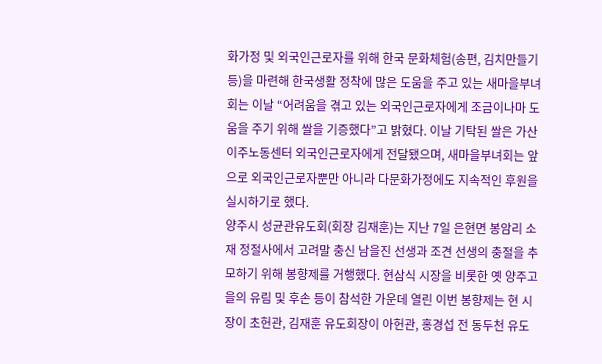화가정 및 외국인근로자를 위해 한국 문화체험(송편, 김치만들기 등)을 마련해 한국생활 정착에 많은 도움을 주고 있는 새마을부녀회는 이날 “어려움을 겪고 있는 외국인근로자에게 조금이나마 도움을 주기 위해 쌀을 기증했다”고 밝혔다. 이날 기탁된 쌀은 가산이주노동센터 외국인근로자에게 전달됐으며, 새마을부녀회는 앞으로 외국인근로자뿐만 아니라 다문화가정에도 지속적인 후원을 실시하기로 했다.
양주시 성균관유도회(회장 김재훈)는 지난 7일 은현면 봉암리 소재 정절사에서 고려말 충신 남을진 선생과 조견 선생의 충절을 추모하기 위해 봉향제를 거행했다. 현삼식 시장을 비롯한 옛 양주고을의 유림 및 후손 등이 참석한 가운데 열린 이번 봉향제는 현 시장이 초헌관, 김재훈 유도회장이 아헌관, 홍경섭 전 동두천 유도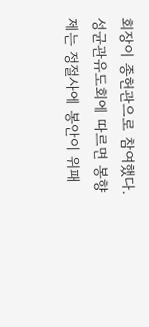회장이 종헌관으로 참여했다. 성균관유도회에 따르면 봉향제는 정절사에 봉안이 위패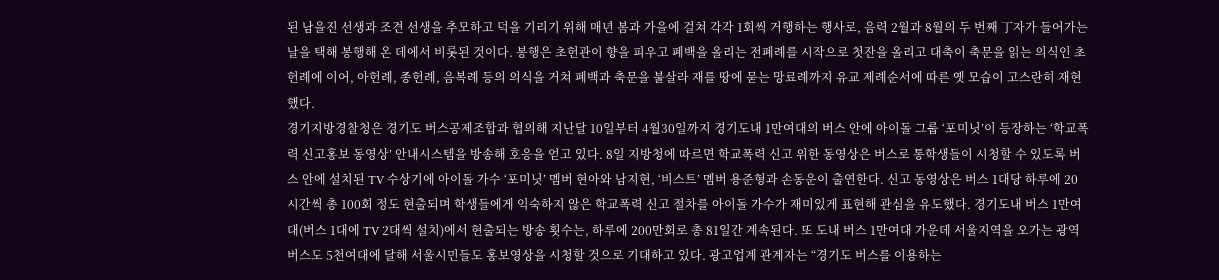된 남을진 선생과 조견 선생을 추모하고 덕을 기리기 위해 매년 봄과 가을에 걸쳐 각각 1회씩 거행하는 행사로, 음력 2월과 8월의 두 번째 丁자가 들어가는 날을 택해 봉행해 온 데에서 비롯된 것이다. 봉행은 초헌관이 향을 피우고 폐백을 올리는 전폐례를 시작으로 첫잔을 올리고 대축이 축문을 읽는 의식인 초헌례에 이어, 아헌례, 종헌례, 음복례 등의 의식을 거쳐 폐백과 축문을 불살라 재를 땅에 묻는 망료례까지 유교 제례순서에 따른 옛 모습이 고스란히 재현했다.
경기지방경찰청은 경기도 버스공제조합과 협의해 지난달 10일부터 4월30일까지 경기도내 1만여대의 버스 안에 아이돌 그룹 ‘포미닛’이 등장하는 ‘학교폭력 신고홍보 동영상’ 안내시스템을 방송해 호응을 얻고 있다. 8일 지방청에 따르면 학교폭력 신고 위한 동영상은 버스로 통학생들이 시청할 수 있도록 버스 안에 설치된 TV 수상기에 아이돌 가수 ‘포미닛’ 멤버 현아와 남지현, ‘비스트’ 멤버 용준형과 손동운이 출연한다. 신고 동영상은 버스 1대당 하루에 20시간씩 총 100회 정도 현출되며 학생들에게 익숙하지 않은 학교폭력 신고 절차를 아이돌 가수가 재미있게 표현해 관심을 유도했다. 경기도내 버스 1만여대(버스 1대에 TV 2대씩 설치)에서 현출되는 방송 횟수는, 하루에 200만회로 총 81일간 계속된다. 또 도내 버스 1만여대 가운데 서울지역을 오가는 광역버스도 5천여대에 달해 서울시민들도 홍보영상을 시청할 것으로 기대하고 있다. 광고업계 관계자는 “경기도 버스를 이용하는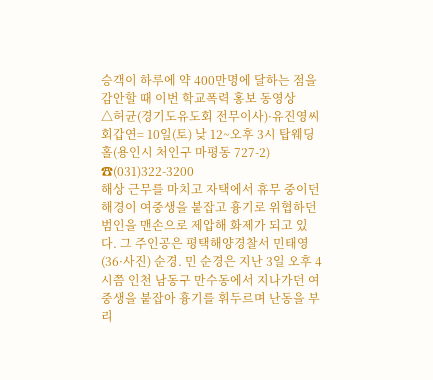승객이 하루에 약 400만명에 달하는 점을 감안할 때 이번 학교폭력 홍보 동영상
△허균(경기도유도회 전무이사)·유진영씨 회갑연= 10일(토) 낮 12~오후 3시 탑웨딩홀(용인시 처인구 마평동 727-2) ☎(031)322-3200
해상 근무를 마치고 자택에서 휴무 중이던 해경이 여중생을 붙잡고 흉기로 위협하던 범인을 맨손으로 제압해 화제가 되고 있다. 그 주인공은 평택해양경찰서 민태영(36·사진) 순경. 민 순경은 지난 3일 오후 4시쯤 인천 남동구 만수동에서 지나가던 여중생을 붙잡아 흉기를 휘두르며 난동을 부리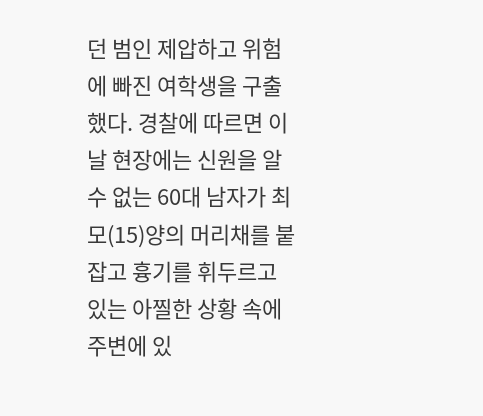던 범인 제압하고 위험에 빠진 여학생을 구출했다. 경찰에 따르면 이날 현장에는 신원을 알 수 없는 60대 남자가 최모(15)양의 머리채를 붙잡고 흉기를 휘두르고 있는 아찔한 상황 속에 주변에 있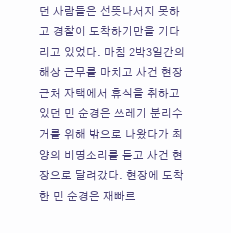던 사람들은 선뜻나서지 못하고 경찰이 도착하기만을 기다리고 있었다. 마침 2박3일간의 해상 근무를 마치고 사건 현장 근처 자택에서 휴식을 취하고 있던 민 순경은 쓰레기 분리수거를 위해 밖으로 나왔다가 최양의 비명소리를 듣고 사건 현장으로 달려갔다. 현장에 도착한 민 순경은 재빠르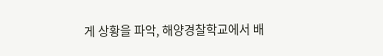게 상황을 파악, 해양경찰학교에서 배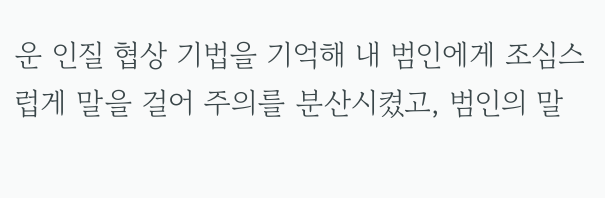운 인질 협상 기법을 기억해 내 범인에게 조심스럽게 말을 걸어 주의를 분산시켰고, 범인의 말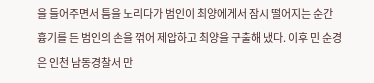을 들어주면서 틈을 노리다가 범인이 최양에게서 잠시 떨어지는 순간 흉기를 든 범인의 손을 꺾어 제압하고 최양을 구출해 냈다. 이후 민 순경은 인천 남동경찰서 만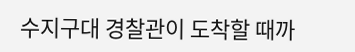수지구대 경찰관이 도착할 때까